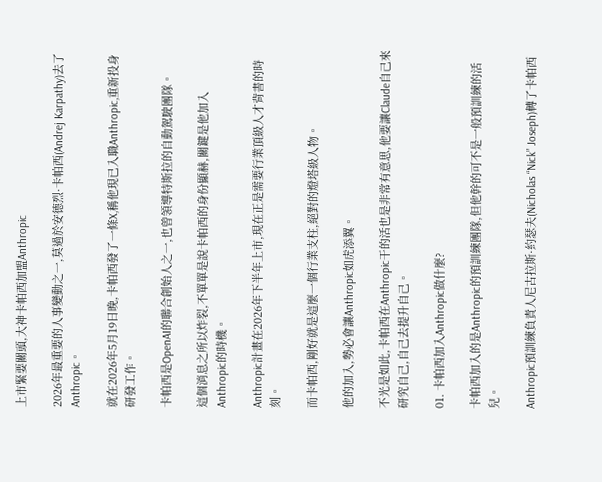上市緊要關頭,大神卡帕西加盟Anthropic

2026年最重要的人事變動之一,莫過於安德烈·卡帕西(Andrej Karpathy)去了Anthropic。

就在2026年5月19日晚,卡帕西發了一條X,稱他現已入職Anthropic,重新投身研發工作。

卡帕西是OpenAI的聯合創始人之一,也曾領導特斯拉的自動駕駛團隊。

這個消息之所以炸裂,不單單是說卡帕西的身份顯赫,關鍵是他加入Anthropic的時機。

Anthropic計畫在2026年下半年上市,現在正是需要行業頂級人才背書的時刻。

而卡帕西,剛好就是這麼一個行業支柱,絕對的燈塔級人物。

他的加入,勢必會讓Anthropic如虎添翼。

不光是如此,卡帕西在Anthropic干的活也是非常有意思,他要讓Claude自己來研究自己,自己去提升自己。

01. 卡帕西加入Anthropic做什麼?

卡帕西加入的是Anthropic的預訓練團隊,但他幹的可不是一般預訓練的活兒。

Anthropic預訓練負責人尼古拉斯·約瑟夫(Nicholas “Nick” Joseph)轉了卡帕西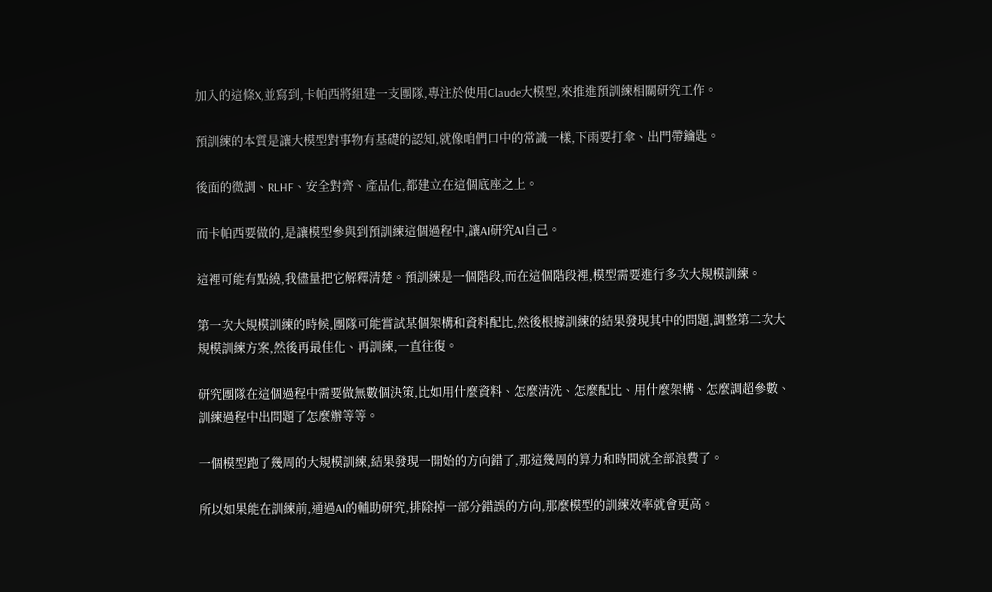加入的這條X,並寫到,卡帕西將組建一支團隊,專注於使用Claude大模型,來推進預訓練相關研究工作。

預訓練的本質是讓大模型對事物有基礎的認知,就像咱們口中的常識一樣,下雨要打傘、出門帶鑰匙。

後面的微調、RLHF、安全對齊、產品化,都建立在這個底座之上。

而卡帕西要做的,是讓模型參與到預訓練這個過程中,讓AI研究AI自己。

這裡可能有點繞,我儘量把它解釋清楚。預訓練是一個階段,而在這個階段裡,模型需要進行多次大規模訓練。

第一次大規模訓練的時候,團隊可能嘗試某個架構和資料配比,然後根據訓練的結果發現其中的問題,調整第二次大規模訓練方案,然後再最佳化、再訓練,一直往復。

研究團隊在這個過程中需要做無數個決策,比如用什麼資料、怎麼清洗、怎麼配比、用什麼架構、怎麼調超參數、訓練過程中出問題了怎麼辦等等。

一個模型跑了幾周的大規模訓練,結果發現一開始的方向錯了,那這幾周的算力和時間就全部浪費了。

所以如果能在訓練前,通過AI的輔助研究,排除掉一部分錯誤的方向,那麼模型的訓練效率就會更高。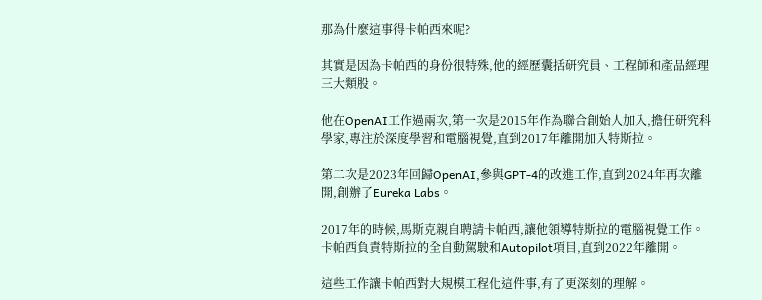那為什麼這事得卡帕西來呢?

其實是因為卡帕西的身份很特殊,他的經歷囊括研究員、工程師和產品經理三大類股。

他在OpenAI工作過兩次,第一次是2015年作為聯合創始人加入,擔任研究科學家,專注於深度學習和電腦視覺,直到2017年離開加入特斯拉。

第二次是2023年回歸OpenAI,參與GPT-4的改進工作,直到2024年再次離開,創辦了Eureka Labs。

2017年的時候,馬斯克親自聘請卡帕西,讓他領導特斯拉的電腦視覺工作。卡帕西負責特斯拉的全自動駕駛和Autopilot項目,直到2022年離開。

這些工作讓卡帕西對大規模工程化這件事,有了更深刻的理解。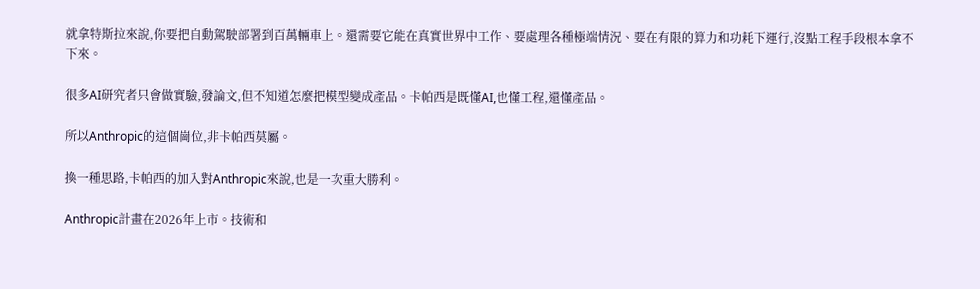就拿特斯拉來說,你要把自動駕駛部署到百萬輛車上。還需要它能在真實世界中工作、要處理各種極端情況、要在有限的算力和功耗下運行,沒點工程手段根本拿不下來。

很多AI研究者只會做實驗,發論文,但不知道怎麼把模型變成產品。卡帕西是既懂AI,也懂工程,還懂產品。

所以Anthropic的這個崗位,非卡帕西莫屬。

換一種思路,卡帕西的加入對Anthropic來說,也是一次重大勝利。

Anthropic計畫在2026年上市。技術和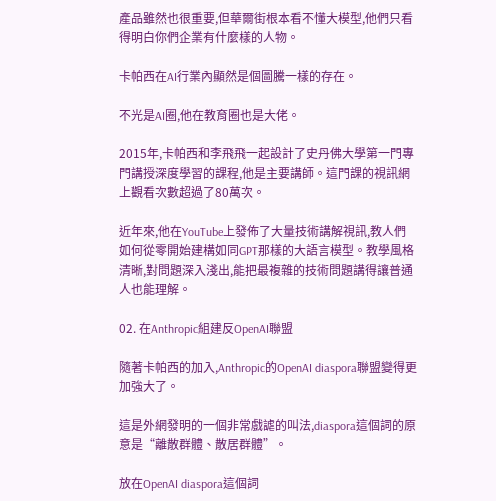產品雖然也很重要,但華爾街根本看不懂大模型,他們只看得明白你們企業有什麼樣的人物。

卡帕西在AI行業內顯然是個圖騰一樣的存在。

不光是AI圈,他在教育圈也是大佬。

2015年,卡帕西和李飛飛一起設計了史丹佛大學第一門專門講授深度學習的課程,他是主要講師。這門課的視訊網上觀看次數超過了80萬次。

近年來,他在YouTube上發佈了大量技術講解視訊,教人們如何從零開始建構如同GPT那樣的大語言模型。教學風格清晰,對問題深入淺出,能把最複雜的技術問題講得讓普通人也能理解。

02. 在Anthropic組建反OpenAI聯盟

隨著卡帕西的加入,Anthropic的OpenAI diaspora聯盟變得更加強大了。

這是外網發明的一個非常戲謔的叫法,diaspora這個詞的原意是“離散群體、散居群體”。

放在OpenAI diaspora這個詞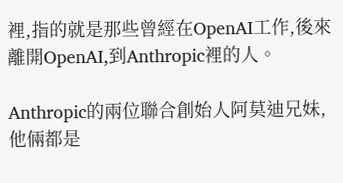裡,指的就是那些曾經在OpenAI工作,後來離開OpenAI,到Anthropic裡的人。

Anthropic的兩位聯合創始人阿莫迪兄妹,他倆都是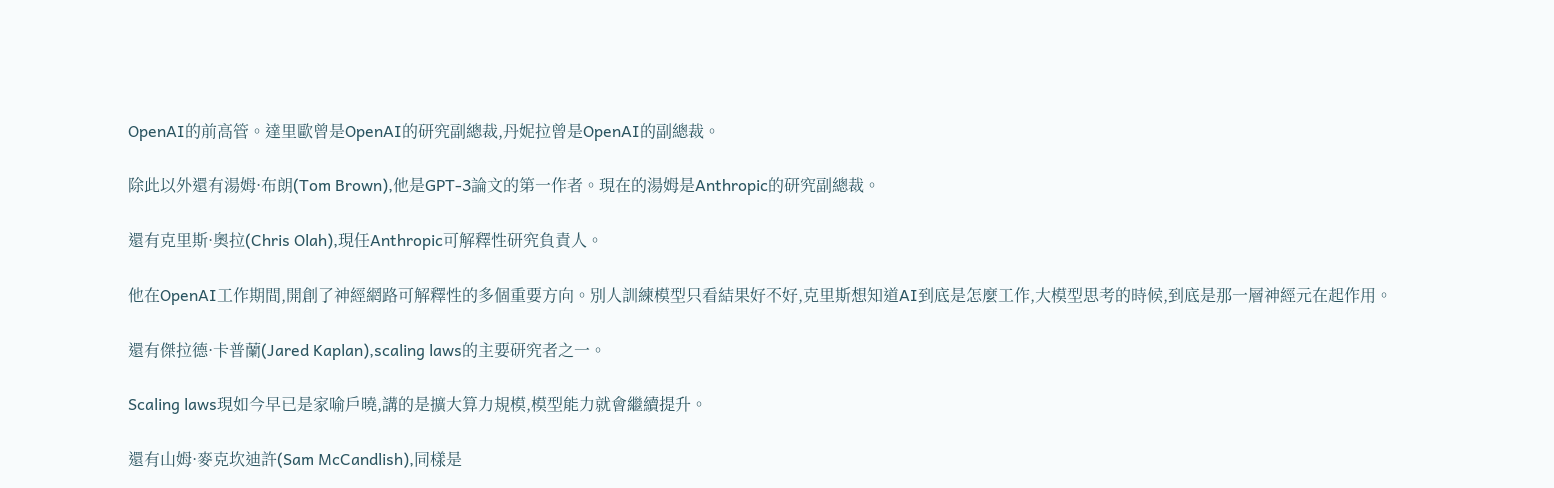OpenAI的前高管。達里歐曾是OpenAI的研究副總裁,丹妮拉曾是OpenAI的副總裁。

除此以外還有湯姆·布朗(Tom Brown),他是GPT-3論文的第一作者。現在的湯姆是Anthropic的研究副總裁。

還有克里斯·奧拉(Chris Olah),現任Anthropic可解釋性研究負責人。

他在OpenAI工作期間,開創了神經網路可解釋性的多個重要方向。別人訓練模型只看結果好不好,克里斯想知道AI到底是怎麼工作,大模型思考的時候,到底是那一層神經元在起作用。

還有傑拉德·卡普蘭(Jared Kaplan),scaling laws的主要研究者之一。

Scaling laws現如今早已是家喻戶曉,講的是擴大算力規模,模型能力就會繼續提升。

還有山姆·麥克坎迪許(Sam McCandlish),同樣是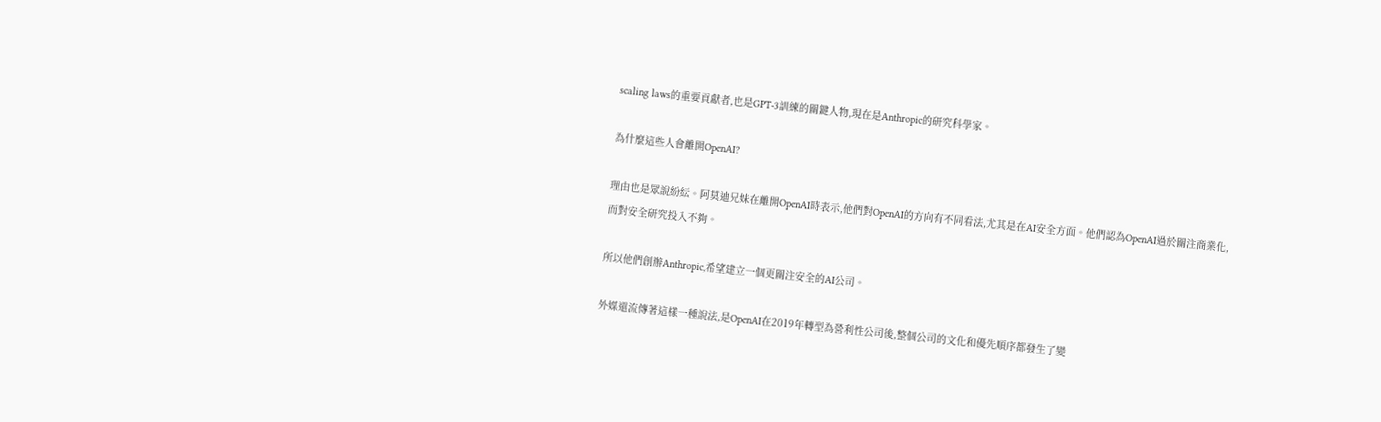scaling laws的重要貢獻者,也是GPT-3訓練的關鍵人物,現在是Anthropic的研究科學家。

為什麼這些人會離開OpenAI?

理由也是眾說紛紜。阿莫迪兄妹在離開OpenAI時表示,他們對OpenAI的方向有不同看法,尤其是在AI安全方面。他們認為OpenAI過於關注商業化,而對安全研究投入不夠。

所以他們創辦Anthropic,希望建立一個更關注安全的AI公司。

外媒還流傳著這樣一種說法,是OpenAI在2019年轉型為營利性公司後,整個公司的文化和優先順序都發生了變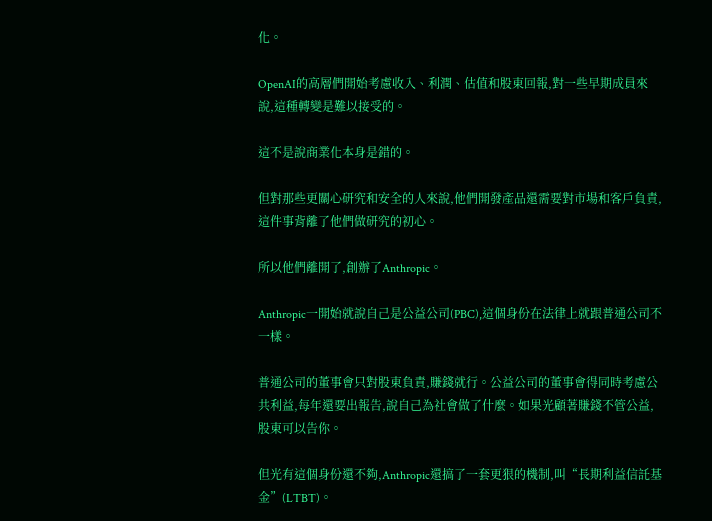化。

OpenAI的高層們開始考慮收入、利潤、估值和股東回報,對一些早期成員來說,這種轉變是難以接受的。

這不是說商業化本身是錯的。

但對那些更關心研究和安全的人來說,他們開發產品還需要對市場和客戶負責,這件事背離了他們做研究的初心。

所以他們離開了,創辦了Anthropic。

Anthropic一開始就說自己是公益公司(PBC),這個身份在法律上就跟普通公司不一樣。

普通公司的董事會只對股東負責,賺錢就行。公益公司的董事會得同時考慮公共利益,每年還要出報告,說自己為社會做了什麼。如果光顧著賺錢不管公益,股東可以告你。

但光有這個身份還不夠,Anthropic還搞了一套更狠的機制,叫“長期利益信託基金”(LTBT)。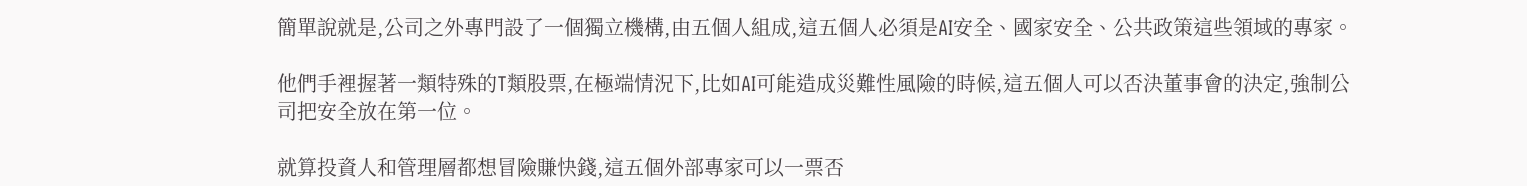簡單說就是,公司之外專門設了一個獨立機構,由五個人組成,這五個人必須是AI安全、國家安全、公共政策這些領域的專家。

他們手裡握著一類特殊的T類股票,在極端情況下,比如AI可能造成災難性風險的時候,這五個人可以否決董事會的決定,強制公司把安全放在第一位。

就算投資人和管理層都想冒險賺快錢,這五個外部專家可以一票否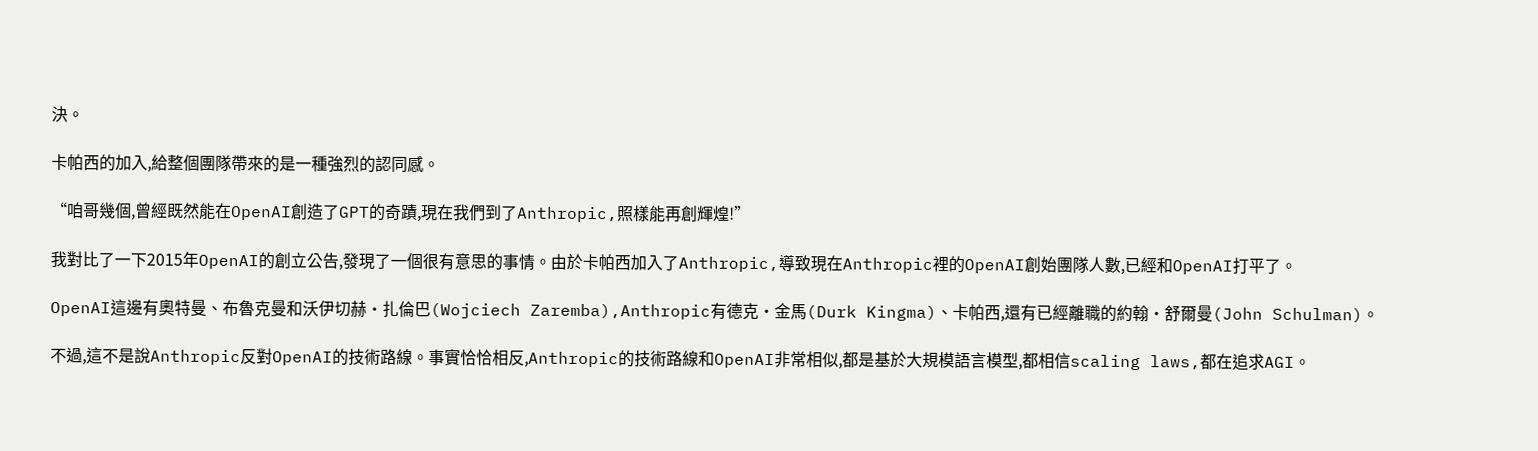決。

卡帕西的加入,給整個團隊帶來的是一種強烈的認同感。

“咱哥幾個,曾經既然能在OpenAI創造了GPT的奇蹟,現在我們到了Anthropic,照樣能再創輝煌!”

我對比了一下2015年OpenAI的創立公告,發現了一個很有意思的事情。由於卡帕西加入了Anthropic,導致現在Anthropic裡的OpenAI創始團隊人數,已經和OpenAI打平了。

OpenAI這邊有奧特曼、布魯克曼和沃伊切赫·扎倫巴(Wojciech Zaremba),Anthropic有德克·金馬(Durk Kingma)、卡帕西,還有已經離職的約翰·舒爾曼(John Schulman)。

不過,這不是說Anthropic反對OpenAI的技術路線。事實恰恰相反,Anthropic的技術路線和OpenAI非常相似,都是基於大規模語言模型,都相信scaling laws,都在追求AGI。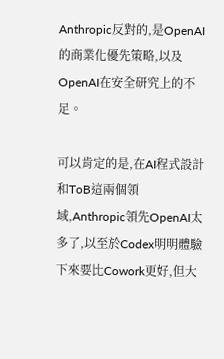Anthropic反對的,是OpenAI的商業化優先策略,以及OpenAI在安全研究上的不足。

可以肯定的是,在AI程式設計和ToB這兩個領域,Anthropic領先OpenAI太多了,以至於Codex明明體驗下來要比Cowork更好,但大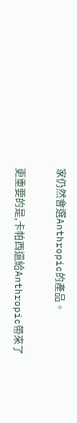家仍然會選Anthropic的產品。

更重要的是,卡帕西還給Anthropic帶來了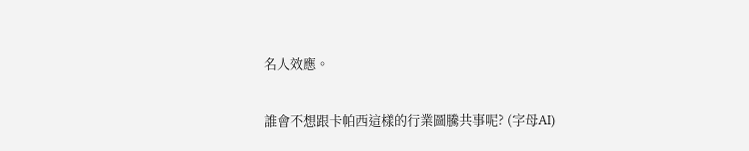名人效應。

誰會不想跟卡帕西這樣的行業圖騰共事呢? (字母AI)